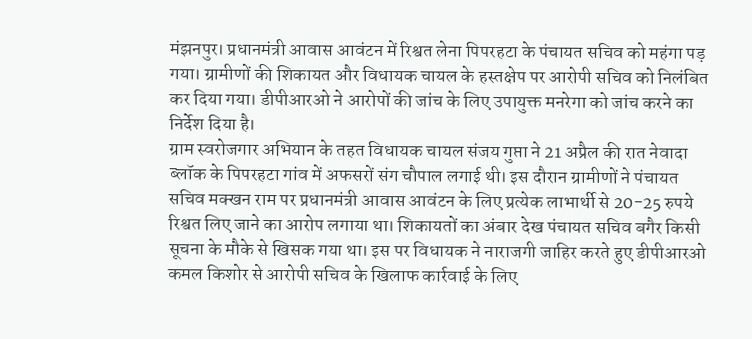मंझनपुर। प्रधानमंत्री आवास आवंटन में रिश्वत लेना पिपरहटा के पंचायत सचिव को महंगा पड़ गया। ग्रामीणों की शिकायत और विधायक चायल के हस्तक्षेप पर आरोपी सचिव को निलंबित कर दिया गया। डीपीआरओ ने आरोपों की जांच के लिए उपायुक्त मनरेगा को जांच करने का निर्देश दिया है।
ग्राम स्वरोजगार अभियान के तहत विधायक चायल संजय गुप्ता ने 21 अप्रैल की रात नेवादा ब्लॉक के पिपरहटा गांव में अफसरों संग चौपाल लगाई थी। इस दौरान ग्रामीणों ने पंचायत सचिव मक्खन राम पर प्रधानमंत्री आवास आवंटन के लिए प्रत्येक लाभार्थी से 20-25 रुपये रिश्वत लिए जाने का आरोप लगाया था। शिकायतों का अंबार देख पंचायत सचिव बगैर किसी सूचना के मौके से खिसक गया था। इस पर विधायक ने नाराजगी जाहिर करते हुए डीपीआरओ कमल किशोर से आरोपी सचिव के खिलाफ कार्रवाई के लिए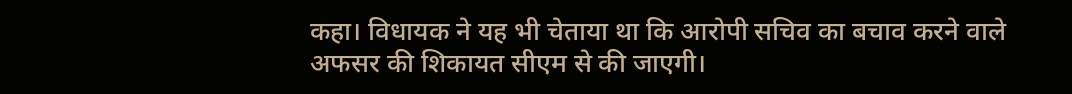कहा। विधायक ने यह भी चेताया था कि आरोपी सचिव का बचाव करने वाले अफसर की शिकायत सीएम से की जाएगी।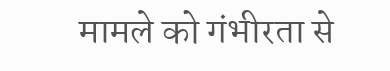मामले को गंभीरता से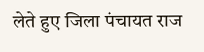लेते हुए जिला पंचायत राज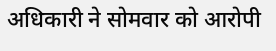अधिकारी ने सोमवार को आरोपी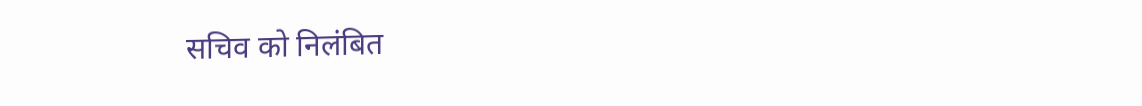सचिव को निलंबित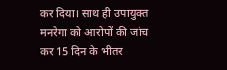कर दिया। साथ ही उपायुक्त मनरेगा को आरोपों की जांच कर 15 दिन के भीतर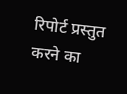रिपोर्ट प्रस्तुत करने का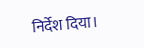निर्देश दिया।